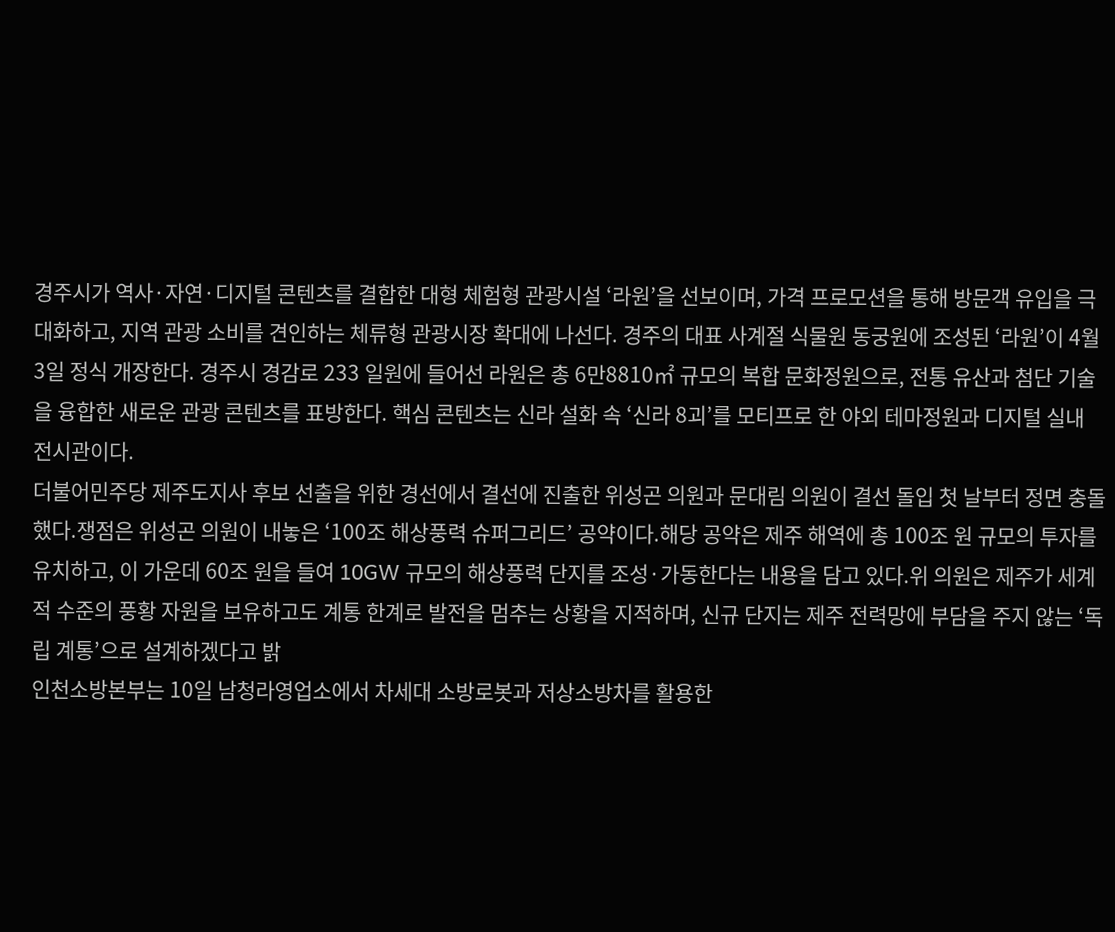경주시가 역사·자연·디지털 콘텐츠를 결합한 대형 체험형 관광시설 ‘라원’을 선보이며, 가격 프로모션을 통해 방문객 유입을 극대화하고, 지역 관광 소비를 견인하는 체류형 관광시장 확대에 나선다. 경주의 대표 사계절 식물원 동궁원에 조성된 ‘라원’이 4월 3일 정식 개장한다. 경주시 경감로 233 일원에 들어선 라원은 총 6만8810㎡ 규모의 복합 문화정원으로, 전통 유산과 첨단 기술을 융합한 새로운 관광 콘텐츠를 표방한다. 핵심 콘텐츠는 신라 설화 속 ‘신라 8괴’를 모티프로 한 야외 테마정원과 디지털 실내 전시관이다.
더불어민주당 제주도지사 후보 선출을 위한 경선에서 결선에 진출한 위성곤 의원과 문대림 의원이 결선 돌입 첫 날부터 정면 충돌했다.쟁점은 위성곤 의원이 내놓은 ‘100조 해상풍력 슈퍼그리드’ 공약이다.해당 공약은 제주 해역에 총 100조 원 규모의 투자를 유치하고, 이 가운데 60조 원을 들여 10GW 규모의 해상풍력 단지를 조성·가동한다는 내용을 담고 있다.위 의원은 제주가 세계적 수준의 풍황 자원을 보유하고도 계통 한계로 발전을 멈추는 상황을 지적하며, 신규 단지는 제주 전력망에 부담을 주지 않는 ‘독립 계통’으로 설계하겠다고 밝
인천소방본부는 10일 남청라영업소에서 차세대 소방로봇과 저상소방차를 활용한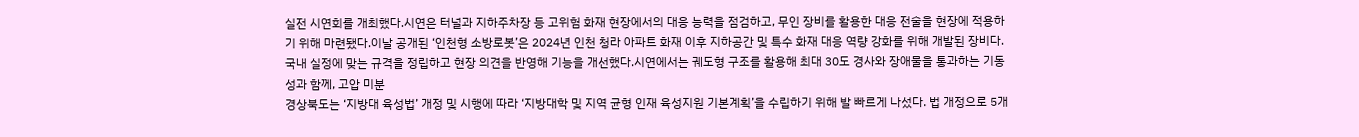실전 시연회를 개최했다.시연은 터널과 지하주차장 등 고위험 화재 현장에서의 대응 능력을 점검하고, 무인 장비를 활용한 대응 전술을 현장에 적용하기 위해 마련됐다.이날 공개된 ‘인천형 소방로봇’은 2024년 인천 청라 아파트 화재 이후 지하공간 및 특수 화재 대응 역량 강화를 위해 개발된 장비다. 국내 실정에 맞는 규격을 정립하고 현장 의견을 반영해 기능을 개선했다.시연에서는 궤도형 구조를 활용해 최대 30도 경사와 장애물을 통과하는 기동성과 함께, 고압 미분
경상북도는 ‘지방대 육성법’ 개정 및 시행에 따라 ‘지방대학 및 지역 균형 인재 육성지원 기본계획’을 수립하기 위해 발 빠르게 나섰다. 법 개정으로 5개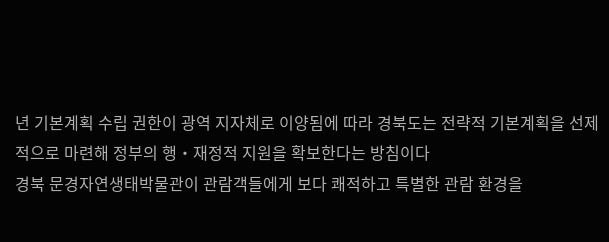년 기본계획 수립 권한이 광역 지자체로 이양됨에 따라 경북도는 전략적 기본계획을 선제적으로 마련해 정부의 행‧재정적 지원을 확보한다는 방침이다
경북 문경자연생태박물관이 관람객들에게 보다 쾌적하고 특별한 관람 환경을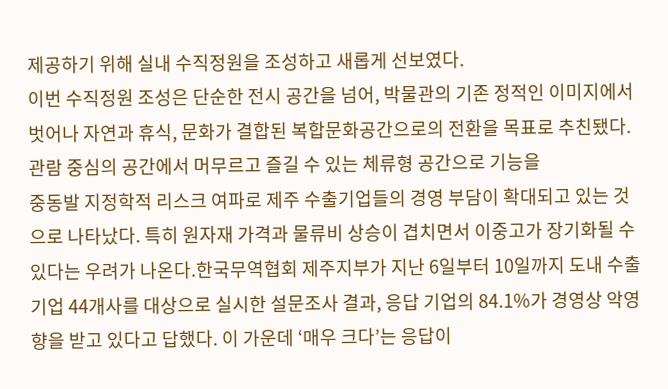제공하기 위해 실내 수직정원을 조성하고 새롭게 선보였다.
이번 수직정원 조성은 단순한 전시 공간을 넘어, 박물관의 기존 정적인 이미지에서 벗어나 자연과 휴식, 문화가 결합된 복합문화공간으로의 전환을 목표로 추친됐다.
관람 중심의 공간에서 머무르고 즐길 수 있는 체류형 공간으로 기능을
중동발 지정학적 리스크 여파로 제주 수출기업들의 경영 부담이 확대되고 있는 것으로 나타났다. 특히 원자재 가격과 물류비 상승이 겹치면서 이중고가 장기화될 수 있다는 우려가 나온다.한국무역협회 제주지부가 지난 6일부터 10일까지 도내 수출기업 44개사를 대상으로 실시한 설문조사 결과, 응답 기업의 84.1%가 경영상 악영향을 받고 있다고 답했다. 이 가운데 ‘매우 크다’는 응답이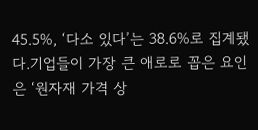45.5%, ‘다소 있다’는 38.6%로 집계됐다.기업들이 가장 큰 애로로 꼽은 요인은 ‘원자재 가격 상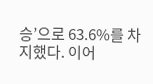승’으로 63.6%를 차지했다. 이어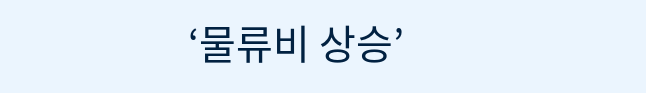‘물류비 상승’